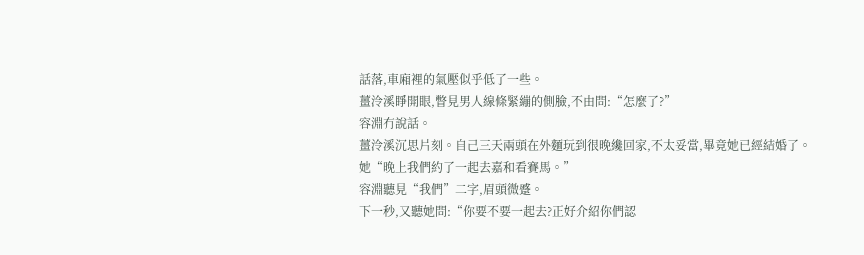話落,車廂裡的氣壓似乎低了一些。
薑泠溪睜開眼,瞥見男人線條緊繃的側臉,不由問:“怎麼了?”
容淵冇說話。
薑泠溪沉思片刻。自己三天兩頭在外麵玩到很晚纔回家,不太妥當,畢竟她已經結婚了。
她“晚上我們約了一起去嘉和看賽馬。”
容淵聽見“我們”二字,眉頭微蹙。
下一秒,又聽她問:“你要不要一起去?正好介紹你們認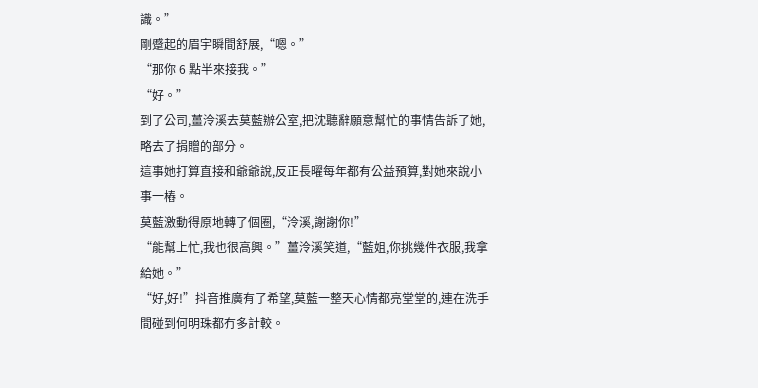識。”
剛蹙起的眉宇瞬間舒展,“嗯。”
“那你 6 點半來接我。”
“好。”
到了公司,薑泠溪去莫藍辦公室,把沈聽辭願意幫忙的事情告訴了她,略去了捐贈的部分。
這事她打算直接和爺爺說,反正長曜每年都有公益預算,對她來說小事一樁。
莫藍激動得原地轉了個圈,“泠溪,謝謝你!”
“能幫上忙,我也很高興。”薑泠溪笑道,“藍姐,你挑幾件衣服,我拿給她。”
“好,好!”抖音推廣有了希望,莫藍一整天心情都亮堂堂的,連在洗手間碰到何明珠都冇多計較。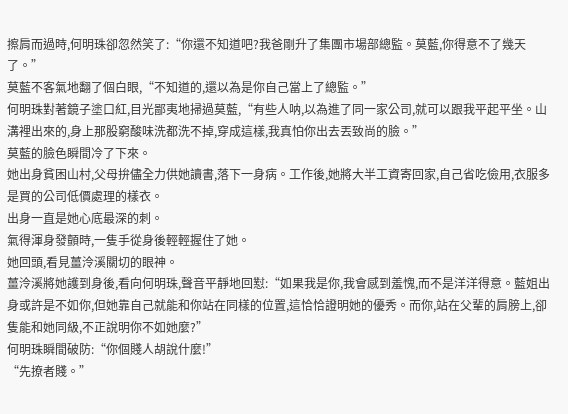擦肩而過時,何明珠卻忽然笑了:“你還不知道吧?我爸剛升了集團市場部總監。莫藍,你得意不了幾天了。”
莫藍不客氣地翻了個白眼,“不知道的,還以為是你自己當上了總監。”
何明珠對著鏡子塗口紅,目光鄙夷地掃過莫藍,“有些人呐,以為進了同一家公司,就可以跟我平起平坐。山溝裡出來的,身上那股窮酸味洗都洗不掉,穿成這樣,我真怕你出去丟致尚的臉。”
莫藍的臉色瞬間冷了下來。
她出身貧困山村,父母拚儘全力供她讀書,落下一身病。工作後,她將大半工資寄回家,自己省吃儉用,衣服多是買的公司低價處理的樣衣。
出身一直是她心底最深的刺。
氣得渾身發顫時,一隻手從身後輕輕握住了她。
她回頭,看見薑泠溪關切的眼神。
薑泠溪將她護到身後,看向何明珠,聲音平靜地回懟:“如果我是你,我會感到羞愧,而不是洋洋得意。藍姐出身或許是不如你,但她靠自己就能和你站在同樣的位置,這恰恰證明她的優秀。而你,站在父輩的肩膀上,卻隻能和她同級,不正說明你不如她麼?”
何明珠瞬間破防:“你個賤人胡說什麼!”
“先撩者賤。”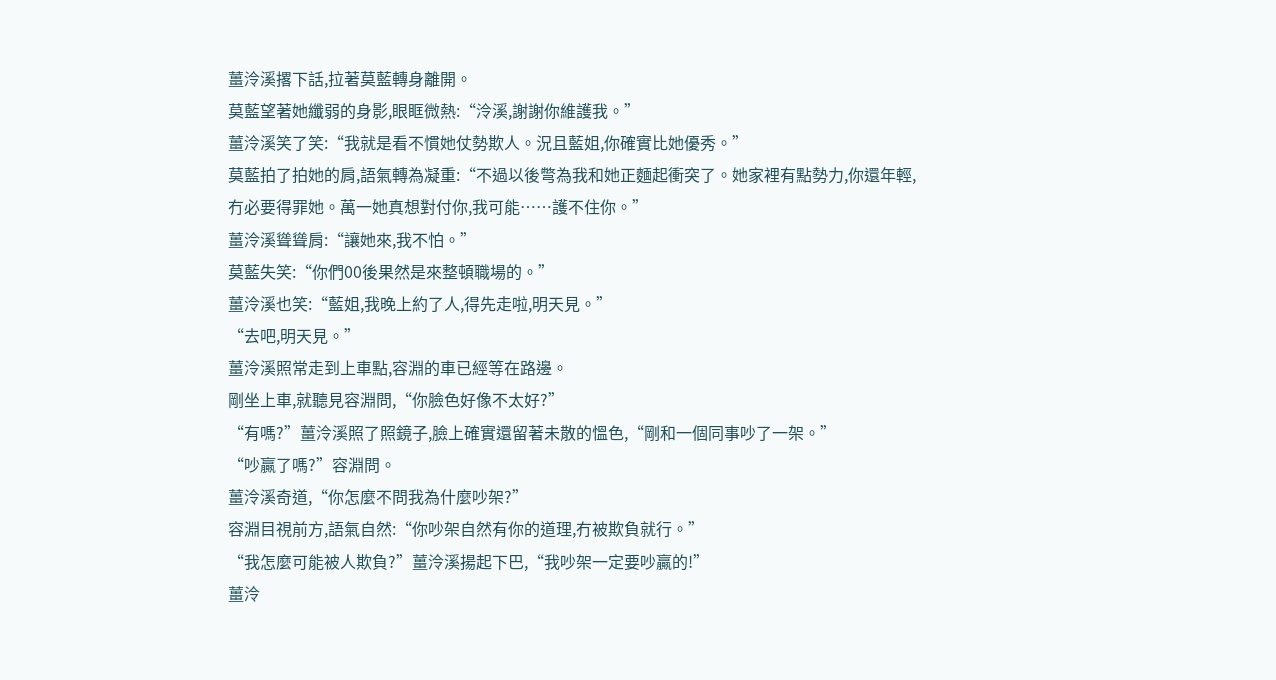薑泠溪撂下話,拉著莫藍轉身離開。
莫藍望著她纖弱的身影,眼眶微熱:“泠溪,謝謝你維護我。”
薑泠溪笑了笑:“我就是看不慣她仗勢欺人。況且藍姐,你確實比她優秀。”
莫藍拍了拍她的肩,語氣轉為凝重:“不過以後彆為我和她正麵起衝突了。她家裡有點勢力,你還年輕,冇必要得罪她。萬一她真想對付你,我可能……護不住你。”
薑泠溪聳聳肩:“讓她來,我不怕。”
莫藍失笑:“你們00後果然是來整頓職場的。”
薑泠溪也笑:“藍姐,我晚上約了人,得先走啦,明天見。”
“去吧,明天見。”
薑泠溪照常走到上車點,容淵的車已經等在路邊。
剛坐上車,就聽見容淵問,“你臉色好像不太好?”
“有嗎?”薑泠溪照了照鏡子,臉上確實還留著未散的慍色,“剛和一個同事吵了一架。”
“吵贏了嗎?”容淵問。
薑泠溪奇道,“你怎麼不問我為什麼吵架?”
容淵目視前方,語氣自然:“你吵架自然有你的道理,冇被欺負就行。”
“我怎麼可能被人欺負?”薑泠溪揚起下巴,“我吵架一定要吵贏的!”
薑泠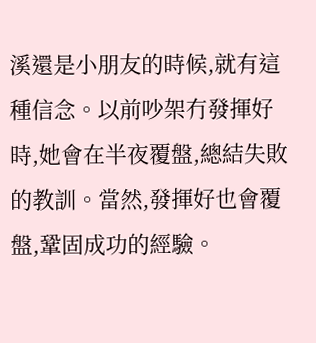溪還是小朋友的時候,就有這種信念。以前吵架冇發揮好時,她會在半夜覆盤,總結失敗的教訓。當然,發揮好也會覆盤,鞏固成功的經驗。